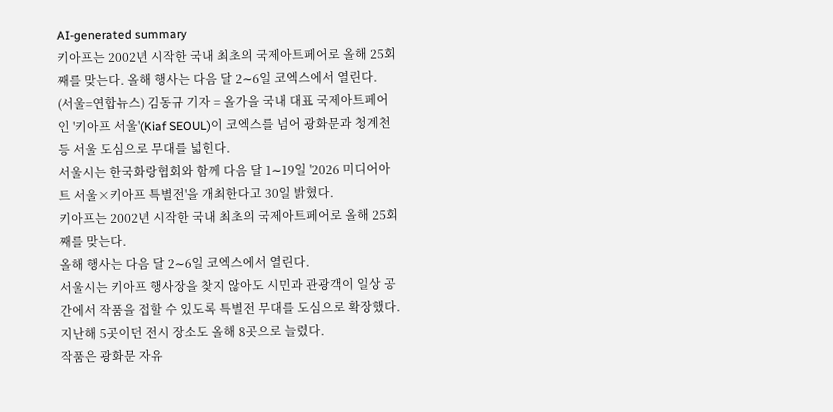AI-generated summary
키아프는 2002년 시작한 국내 최초의 국제아트페어로 올해 25회째를 맞는다. 올해 행사는 다음 달 2∼6일 코엑스에서 열린다.
(서울=연합뉴스) 김동규 기자 = 올가을 국내 대표 국제아트페어인 '키아프 서울'(Kiaf SEOUL)이 코엑스를 넘어 광화문과 청계천 등 서울 도심으로 무대를 넓힌다.
서울시는 한국화랑협회와 함께 다음 달 1∼19일 '2026 미디어아트 서울×키아프 특별전'을 개최한다고 30일 밝혔다.
키아프는 2002년 시작한 국내 최초의 국제아트페어로 올해 25회째를 맞는다.
올해 행사는 다음 달 2∼6일 코엑스에서 열린다.
서울시는 키아프 행사장을 찾지 않아도 시민과 관광객이 일상 공간에서 작품을 접할 수 있도록 특별전 무대를 도심으로 확장했다. 지난해 5곳이던 전시 장소도 올해 8곳으로 늘렸다.
작품은 광화문 자유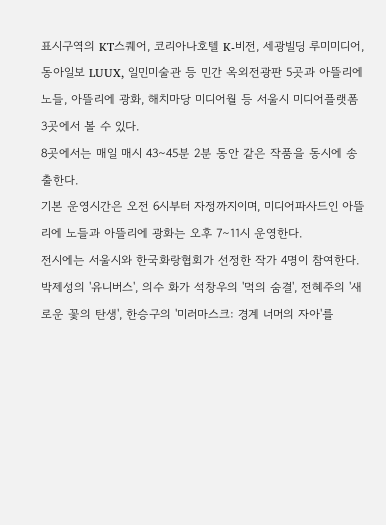표시구역의 KT스퀘어, 코리아나호텔 K-비전, 세광빌딩 루미미디어, 동아일보 LUUX, 일민미술관 등 민간 옥외전광판 5곳과 아뜰리에 노들, 아뜰리에 광화, 해치마당 미디어월 등 서울시 미디어플랫폼 3곳에서 볼 수 있다.
8곳에서는 매일 매시 43∼45분 2분 동안 같은 작품을 동시에 송출한다.
기본 운영시간은 오전 6시부터 자정까지이며, 미디어파사드인 아뜰리에 노들과 아뜰리에 광화는 오후 7∼11시 운영한다.
전시에는 서울시와 한국화랑협회가 선정한 작가 4명이 참여한다.
박제성의 '유니버스', 의수 화가 석창우의 '먹의 숨결', 전혜주의 '새로운 꽃의 탄생', 한승구의 '미러마스크: 경계 너머의 자아'를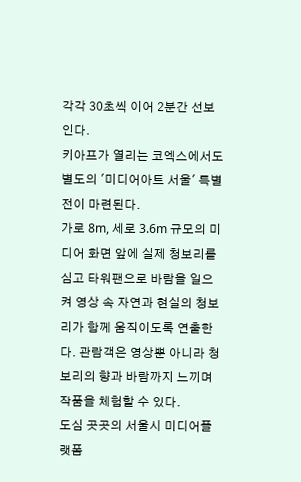각각 30초씩 이어 2분간 선보인다.
키아프가 열리는 코엑스에서도 별도의 '미디어아트 서울' 특별전이 마련된다.
가로 8m, 세로 3.6m 규모의 미디어 화면 앞에 실제 청보리를 심고 타워팬으로 바람을 일으켜 영상 속 자연과 현실의 청보리가 함께 움직이도록 연출한다. 관람객은 영상뿐 아니라 청보리의 향과 바람까지 느끼며 작품을 체험할 수 있다.
도심 곳곳의 서울시 미디어플랫폼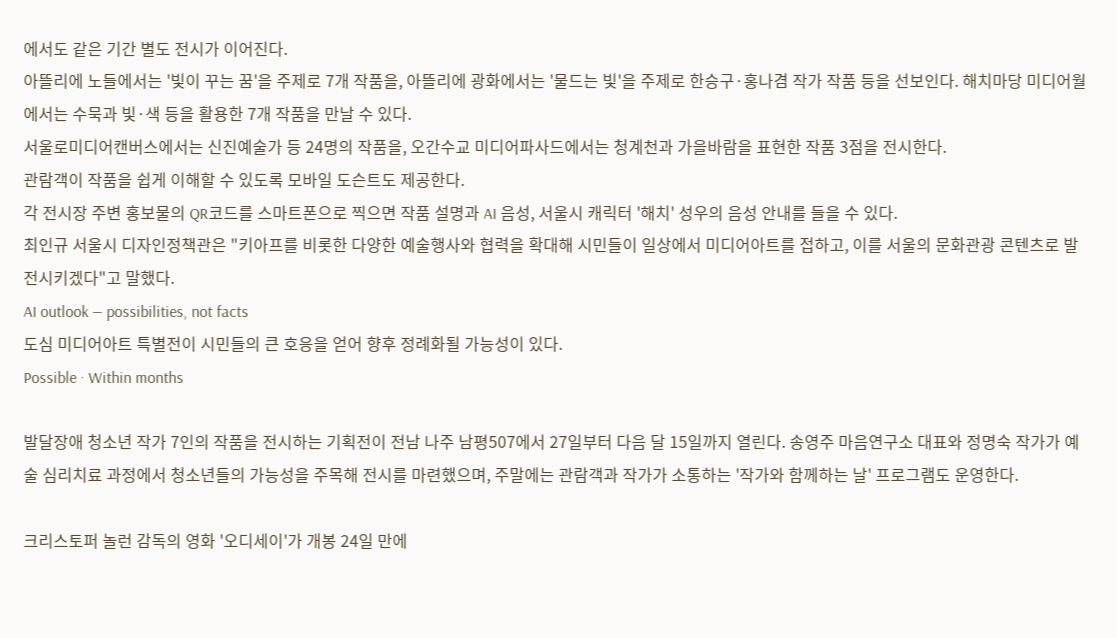에서도 같은 기간 별도 전시가 이어진다.
아뜰리에 노들에서는 '빛이 꾸는 꿈'을 주제로 7개 작품을, 아뜰리에 광화에서는 '물드는 빛'을 주제로 한승구·홍나겸 작가 작품 등을 선보인다. 해치마당 미디어월에서는 수묵과 빛·색 등을 활용한 7개 작품을 만날 수 있다.
서울로미디어캔버스에서는 신진예술가 등 24명의 작품을, 오간수교 미디어파사드에서는 청계천과 가을바람을 표현한 작품 3점을 전시한다.
관람객이 작품을 쉽게 이해할 수 있도록 모바일 도슨트도 제공한다.
각 전시장 주변 홍보물의 QR코드를 스마트폰으로 찍으면 작품 설명과 AI 음성, 서울시 캐릭터 '해치' 성우의 음성 안내를 들을 수 있다.
최인규 서울시 디자인정책관은 "키아프를 비롯한 다양한 예술행사와 협력을 확대해 시민들이 일상에서 미디어아트를 접하고, 이를 서울의 문화관광 콘텐츠로 발전시키겠다"고 말했다.
AI outlook — possibilities, not facts
도심 미디어아트 특별전이 시민들의 큰 호응을 얻어 향후 정례화될 가능성이 있다.
Possible · Within months

발달장애 청소년 작가 7인의 작품을 전시하는 기획전이 전남 나주 남평507에서 27일부터 다음 달 15일까지 열린다. 송영주 마음연구소 대표와 정명숙 작가가 예술 심리치료 과정에서 청소년들의 가능성을 주목해 전시를 마련했으며, 주말에는 관람객과 작가가 소통하는 '작가와 함께하는 날' 프로그램도 운영한다.

크리스토퍼 놀런 감독의 영화 '오디세이'가 개봉 24일 만에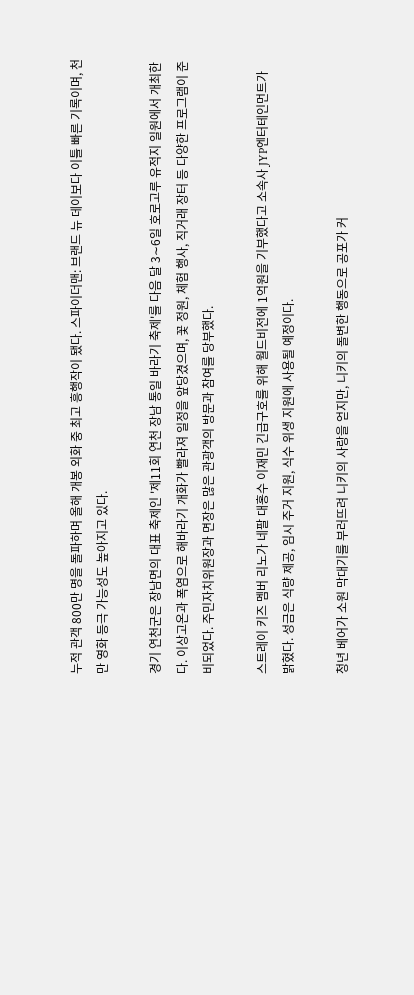누적 관객 800만 명을 돌파하며 올해 개봉 외화 중 최고 흥행작이 됐다. 스파이더맨: 브랜드 뉴 데이보다 이틀 빠른 기록이며, 천만 영화 등극 가능성도 높아지고 있다.

경기 연천군은 장남면의 대표 축제인 '제11회 연천 장남 통일 바라기 축제'를 다음 달 3∼6일 호로고루 유적지 일원에서 개최한다. 이상고온과 폭염으로 해바라기 개화가 빨라져 일정을 앞당겼으며, 꽃 정원, 체험 행사, 직거래 장터 등 다양한 프로그램이 준비되었다. 주민자치위원장과 면장은 많은 관광객의 방문과 참여를 당부했다.

스트레이 키즈 멤버 리노가 네팔 대홍수 이재민 긴급구호를 위해 월드비전에 1억원을 기부했다고 소속사 JYP엔터테인먼트가 밝혔다. 성금은 식량 제공, 임시 주거 지원, 식수 위생 지원에 사용될 예정이다.

청년 베어가 소원 막대기를 부러뜨려 니키의 사랑을 얻지만, 니키의 돌변한 행동으로 공포가 커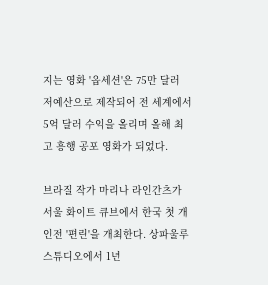지는 영화 '옵세션'은 75만 달러 저예산으로 제작되어 전 세계에서 5억 달러 수익을 올리며 올해 최고 흥행 공포 영화가 되었다.

브라질 작가 마리나 라인간츠가 서울 화이트 큐브에서 한국 첫 개인전 '편린'을 개최한다. 상파울루 스튜디오에서 1년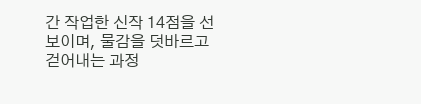간 작업한 신작 14점을 선보이며, 물감을 덧바르고 걷어내는 과정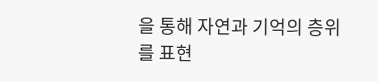을 통해 자연과 기억의 층위를 표현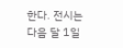한다. 전시는 다음 달 1일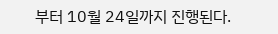부터 10월 24일까지 진행된다.